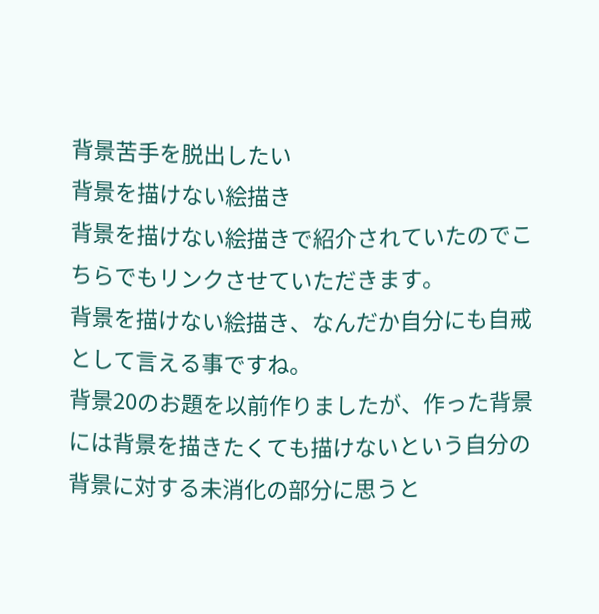背景苦手を脱出したい
背景を描けない絵描き
背景を描けない絵描きで紹介されていたのでこちらでもリンクさせていただきます。
背景を描けない絵描き、なんだか自分にも自戒として言える事ですね。
背景20のお題を以前作りましたが、作った背景には背景を描きたくても描けないという自分の背景に対する未消化の部分に思うと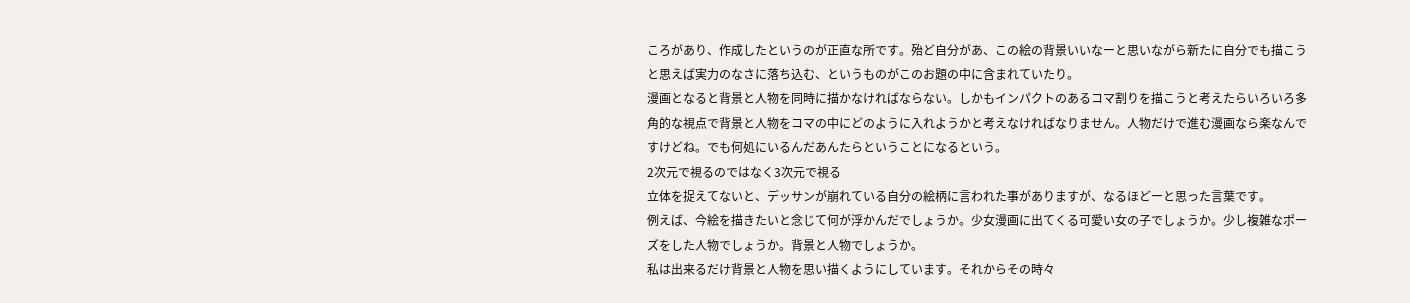ころがあり、作成したというのが正直な所です。殆ど自分があ、この絵の背景いいなーと思いながら新たに自分でも描こうと思えば実力のなさに落ち込む、というものがこのお題の中に含まれていたり。
漫画となると背景と人物を同時に描かなければならない。しかもインパクトのあるコマ割りを描こうと考えたらいろいろ多角的な視点で背景と人物をコマの中にどのように入れようかと考えなければなりません。人物だけで進む漫画なら楽なんですけどね。でも何処にいるんだあんたらということになるという。
2次元で視るのではなく3次元で視る
立体を捉えてないと、デッサンが崩れている自分の絵柄に言われた事がありますが、なるほどーと思った言葉です。
例えば、今絵を描きたいと念じて何が浮かんだでしょうか。少女漫画に出てくる可愛い女の子でしょうか。少し複雑なポーズをした人物でしょうか。背景と人物でしょうか。
私は出来るだけ背景と人物を思い描くようにしています。それからその時々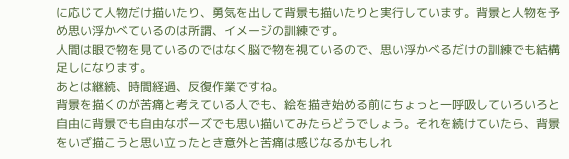に応じて人物だけ描いたり、勇気を出して背景も描いたりと実行しています。背景と人物を予め思い浮かべているのは所謂、イメージの訓練です。
人間は眼で物を見ているのではなく脳で物を視ているので、思い浮かべるだけの訓練でも結構足しになります。
あとは継続、時間経過、反復作業ですね。
背景を描くのが苦痛と考えている人でも、絵を描き始める前にちょっと一呼吸していろいろと自由に背景でも自由なポーズでも思い描いてみたらどうでしょう。それを続けていたら、背景をいざ描こうと思い立ったとき意外と苦痛は感じなるかもしれ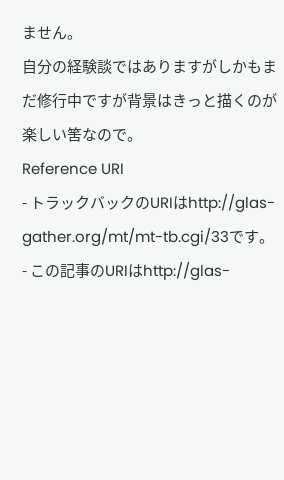ません。
自分の経験談ではありますがしかもまだ修行中ですが背景はきっと描くのが楽しい筈なので。
Reference URI
- トラックバックのURIはhttp://glas-gather.org/mt/mt-tb.cgi/33です。
- この記事のURIはhttp://glas-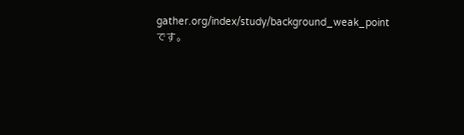gather.org/index/study/background_weak_pointです。